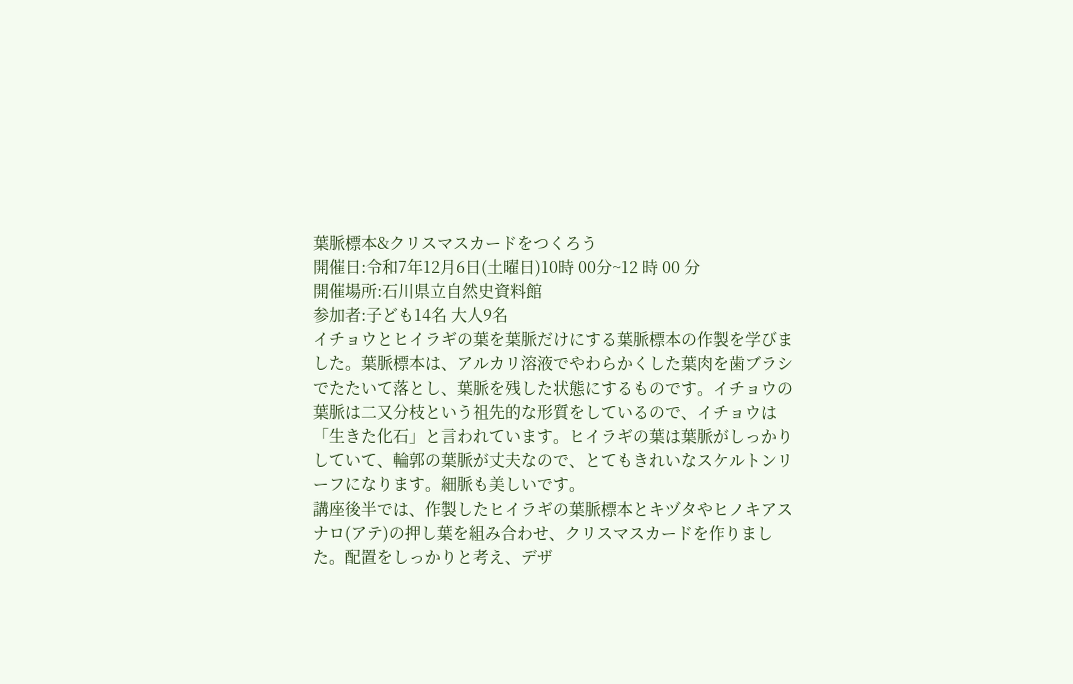葉脈標本&クリスマスカードをつくろう
開催日:令和7年12月6日(土曜日)10時 00分~12 時 00 分
開催場所:石川県立自然史資料館
参加者:子ども14名 大人9名
イチョウとヒイラギの葉を葉脈だけにする葉脈標本の作製を学びました。葉脈標本は、アルカリ溶液でやわらかくした葉肉を歯ブラシでたたいて落とし、葉脈を残した状態にするものです。イチョウの葉脈は二又分枝という祖先的な形質をしているので、イチョウは「生きた化石」と言われています。ヒイラギの葉は葉脈がしっかりしていて、輪郭の葉脈が丈夫なので、とてもきれいなスケルトンリーフになります。細脈も美しいです。
講座後半では、作製したヒイラギの葉脈標本とキヅタやヒノキアスナロ(アテ)の押し葉を組み合わせ、クリスマスカードを作りました。配置をしっかりと考え、デザ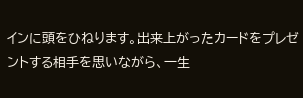インに頭をひねります。出来上がったカードをプレゼントする相手を思いながら、一生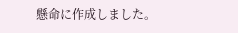懸命に作成しました。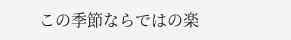この季節ならではの楽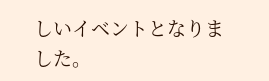しいイベントとなりました。